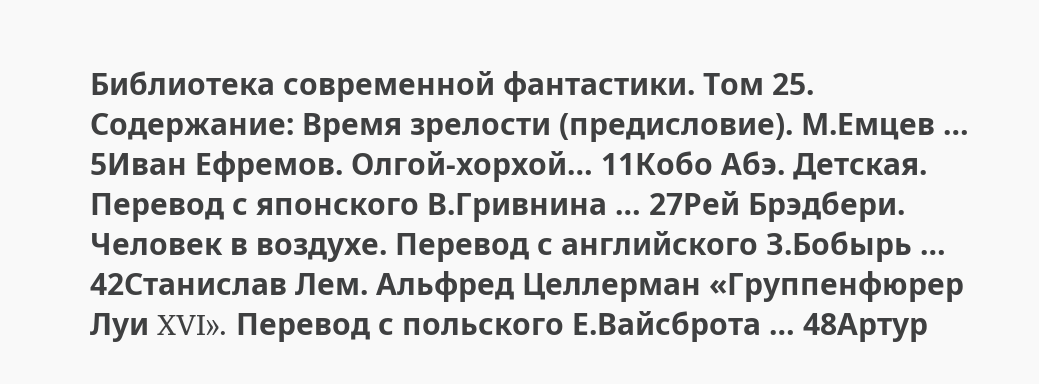Библиотека современной фантастики. Том 25. Содержание: Время зрелости (предисловие). М.Емцев … 5Иван Ефремов. Олгой-хорхой… 11Кобо Абэ. Детская. Перевод с японского В.Гривнина … 27Рей Брэдбери. Человек в воздухе. Перевод с английского З.Бобырь … 42Станислав Лем. Альфред Целлерман «Группенфюрер Луи XVI». Перевод с польского Е.Вайсброта … 48Артур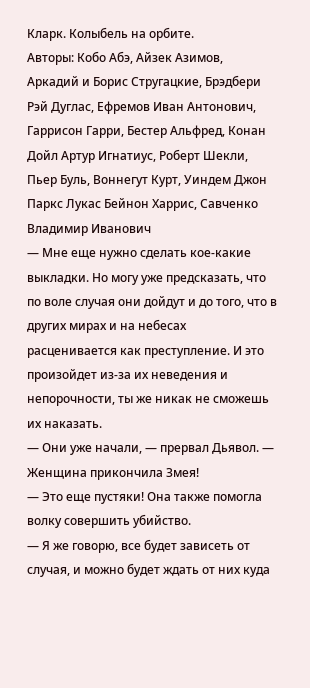Кларк. Колыбель на орбите.
Авторы: Кобо Абэ, Айзек Азимов, Аркадий и Борис Стругацкие, Брэдбери Рэй Дуглас, Ефремов Иван Антонович, Гаррисон Гарри, Бестер Альфред, Конан Дойл Артур Игнатиус, Роберт Шекли, Пьер Буль, Воннегут Курт, Уиндем Джон Паркс Лукас Бейнон Харрис, Савченко Владимир Иванович
— Мне еще нужно сделать кое-какие выкладки. Но могу уже предсказать, что по воле случая они дойдут и до того, что в других мирах и на небесах расценивается как преступление. И это произойдет из-за их неведения и непорочности, ты же никак не сможешь их наказать.
— Они уже начали, — прервал Дьявол. — Женщина прикончила Змея!
— Это еще пустяки! Она также помогла волку совершить убийство.
— Я же говорю, все будет зависеть от случая, и можно будет ждать от них куда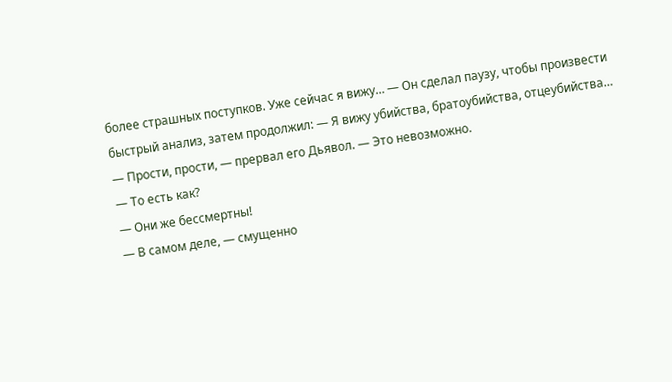более страшных поступков. Уже сейчас я вижу… — Он сделал паузу, чтобы произвести быстрый анализ, затем продолжил: — Я вижу убийства, братоубийства, отцеубийства…
— Прости, прости, — прервал его Дьявол. — Это невозможно.
— То есть как?
— Они же бессмертны!
— В самом деле, — смущенно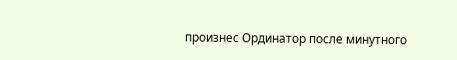произнес Ординатор после минутного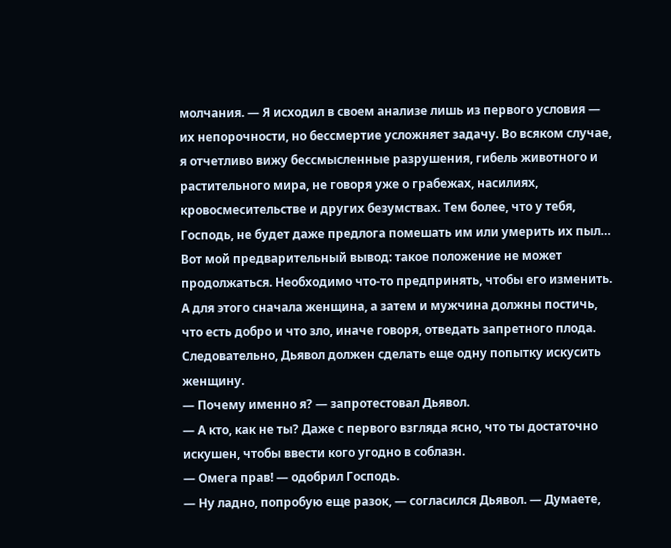молчания. — Я исходил в своем анализе лишь из первого условия — их непорочности, но бессмертие усложняет задачу. Во всяком случае, я отчетливо вижу бессмысленные разрушения, гибель животного и растительного мира, не говоря уже о грабежах, насилиях, кровосмесительстве и других безумствах. Тем более, что у тебя, Господь, не будет даже предлога помешать им или умерить их пыл… Вот мой предварительный вывод: такое положение не может продолжаться. Необходимо что-то предпринять, чтобы его изменить. А для этого сначала женщина, а затем и мужчина должны постичь, что есть добро и что зло, иначе говоря, отведать запретного плода. Следовательно, Дьявол должен сделать еще одну попытку искусить женщину.
— Почему именно я? — запротестовал Дьявол.
— А кто, как не ты? Даже с первого взгляда ясно, что ты достаточно искушен, чтобы ввести кого угодно в соблазн.
— Омега прав! — одобрил Господь.
— Ну ладно, попробую еще разок, — согласился Дьявол. — Думаете,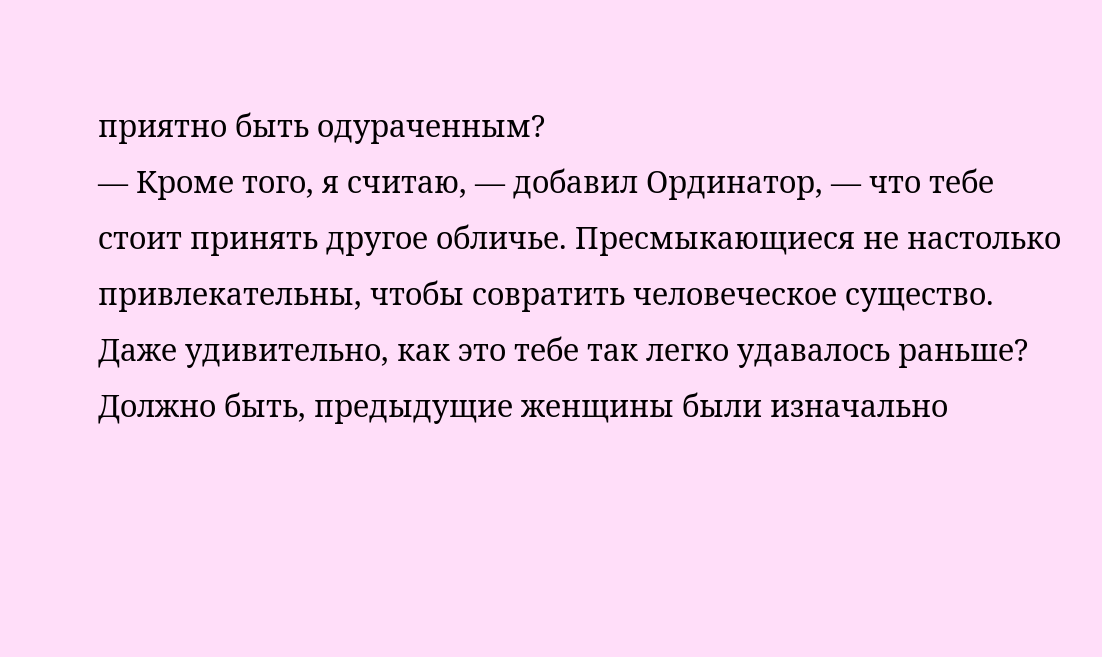приятно быть одураченным?
— Кроме того, я считаю, — добавил Ординатор, — что тебе стоит принять другое обличье. Пресмыкающиеся не настолько привлекательны, чтобы совратить человеческое существо. Даже удивительно, как это тебе так легко удавалось раньше? Должно быть, предыдущие женщины были изначально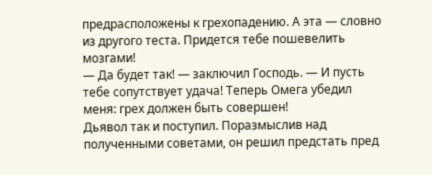предрасположены к грехопадению. А эта — словно из другого теста. Придется тебе пошевелить мозгами!
— Да будет так! — заключил Господь. — И пусть тебе сопутствует удача! Теперь Омега убедил меня: грех должен быть совершен!
Дьявол так и поступил. Поразмыслив над полученными советами, он решил предстать пред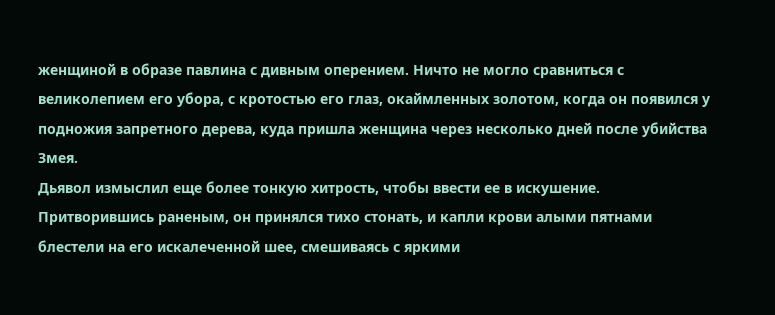женщиной в образе павлина с дивным оперением. Ничто не могло сравниться с великолепием его убора, с кротостью его глаз, окаймленных золотом, когда он появился у подножия запретного дерева, куда пришла женщина через несколько дней после убийства Змея.
Дьявол измыслил еще более тонкую хитрость, чтобы ввести ее в искушение. Притворившись раненым, он принялся тихо стонать, и капли крови алыми пятнами блестели на его искалеченной шее, смешиваясь с яркими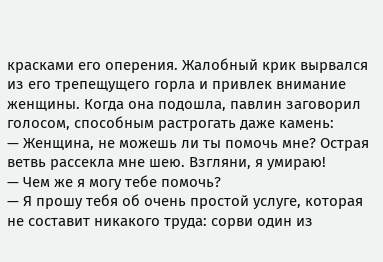красками его оперения. Жалобный крик вырвался из его трепещущего горла и привлек внимание женщины. Когда она подошла, павлин заговорил голосом, способным растрогать даже камень:
— Женщина, не можешь ли ты помочь мне? Острая ветвь рассекла мне шею. Взгляни, я умираю!
— Чем же я могу тебе помочь?
— Я прошу тебя об очень простой услуге, которая не составит никакого труда: сорви один из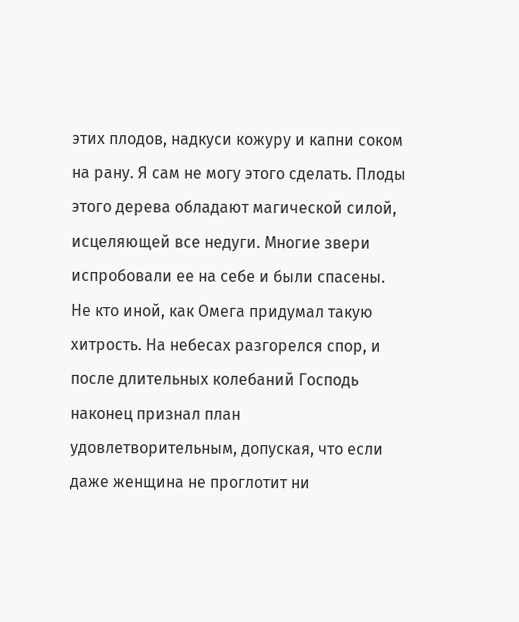этих плодов, надкуси кожуру и капни соком на рану. Я сам не могу этого сделать. Плоды этого дерева обладают магической силой, исцеляющей все недуги. Многие звери испробовали ее на себе и были спасены.
Не кто иной, как Омега придумал такую хитрость. На небесах разгорелся спор, и после длительных колебаний Господь наконец признал план удовлетворительным, допуская, что если даже женщина не проглотит ни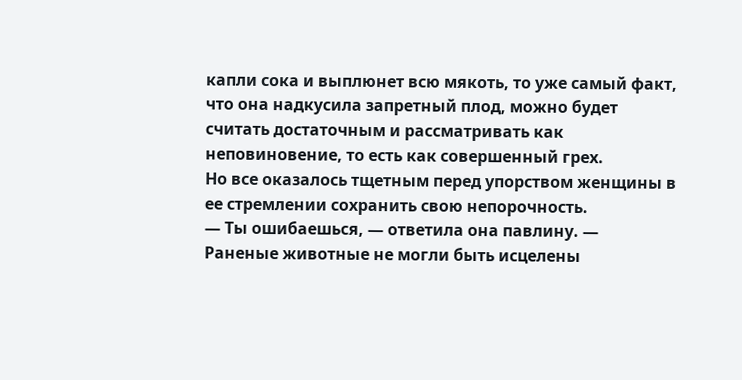капли сока и выплюнет всю мякоть, то уже самый факт, что она надкусила запретный плод, можно будет считать достаточным и рассматривать как неповиновение, то есть как совершенный грех.
Но все оказалось тщетным перед упорством женщины в ее стремлении сохранить свою непорочность.
— Ты ошибаешься, — ответила она павлину. — Раненые животные не могли быть исцелены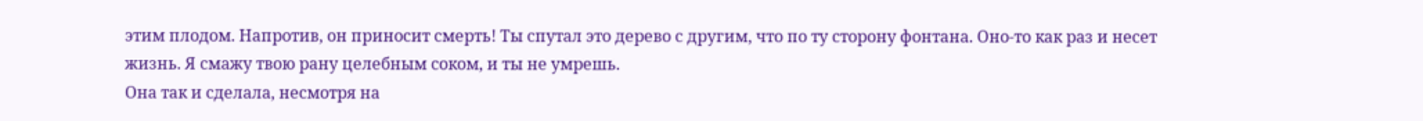этим плодом. Напротив, он приносит смерть! Ты спутал это дерево с другим, что по ту сторону фонтана. Оно-то как раз и несет жизнь. Я смажу твою рану целебным соком, и ты не умрешь.
Она так и сделала, несмотря на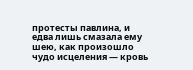протесты павлина, и едва лишь смазала ему шею, как произошло чудо исцеления — кровь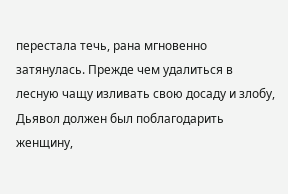перестала течь, рана мгновенно затянулась. Прежде чем удалиться в лесную чащу изливать свою досаду и злобу, Дьявол должен был поблагодарить женщину,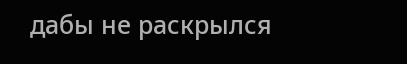дабы не раскрылся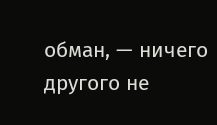обман, — ничего другого не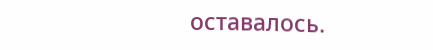оставалось.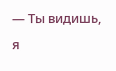— Ты видишь, я